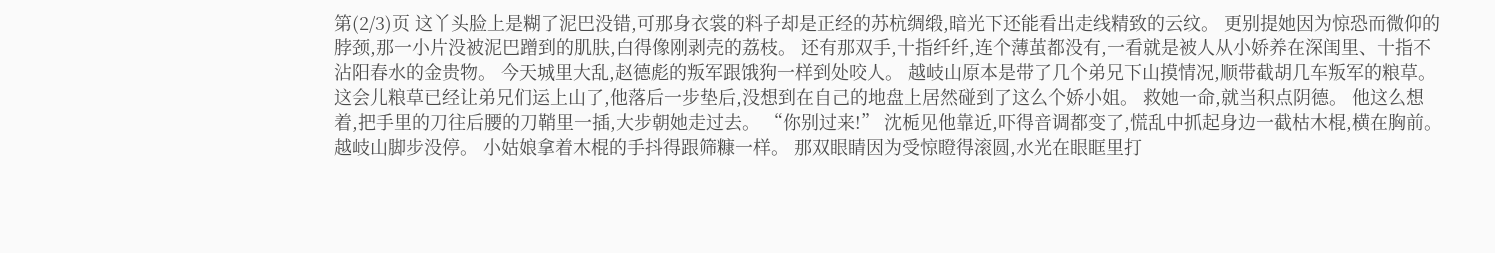第(2/3)页 这丫头脸上是糊了泥巴没错,可那身衣裳的料子却是正经的苏杭绸缎,暗光下还能看出走线精致的云纹。 更别提她因为惊恐而微仰的脖颈,那一小片没被泥巴蹭到的肌肤,白得像刚剥壳的荔枝。 还有那双手,十指纤纤,连个薄茧都没有,一看就是被人从小娇养在深闺里、十指不沾阳春水的金贵物。 今天城里大乱,赵德彪的叛军跟饿狗一样到处咬人。 越岐山原本是带了几个弟兄下山摸情况,顺带截胡几车叛军的粮草。 这会儿粮草已经让弟兄们运上山了,他落后一步垫后,没想到在自己的地盘上居然碰到了这么个娇小姐。 救她一命,就当积点阴德。 他这么想着,把手里的刀往后腰的刀鞘里一插,大步朝她走过去。 “你别过来!” 沈栀见他靠近,吓得音调都变了,慌乱中抓起身边一截枯木棍,横在胸前。 越岐山脚步没停。 小姑娘拿着木棍的手抖得跟筛糠一样。 那双眼睛因为受惊瞪得滚圆,水光在眼眶里打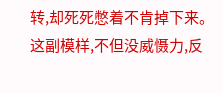转,却死死憋着不肯掉下来。 这副模样,不但没威慑力,反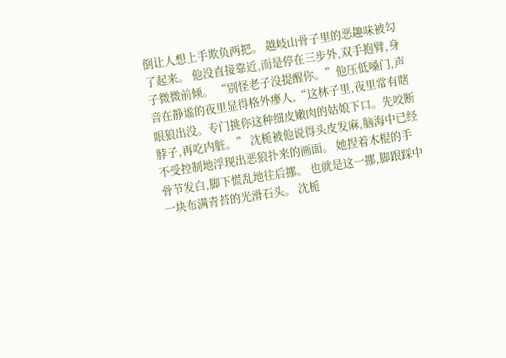倒让人想上手欺负两把。 越岐山骨子里的恶趣味被勾了起来。 他没直接靠近,而是停在三步外,双手抱臂,身子微微前倾。 “别怪老子没提醒你。”他压低嗓门,声音在静谧的夜里显得格外瘆人,“这林子里,夜里常有瞎眼狼出没。专门挑你这种细皮嫩肉的姑娘下口。先咬断脖子,再吃内脏。” 沈栀被他说得头皮发麻,脑海中已经不受控制地浮现出恶狼扑来的画面。 她捏着木棍的手骨节发白,脚下慌乱地往后挪。 也就是这一挪,脚跟踩中一块布满青苔的光滑石头。 沈栀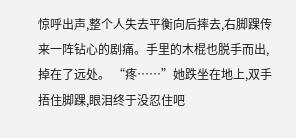惊呼出声,整个人失去平衡向后摔去,右脚踝传来一阵钻心的剧痛。手里的木棍也脱手而出,掉在了远处。 “疼……”她跌坐在地上,双手捂住脚踝,眼泪终于没忍住吧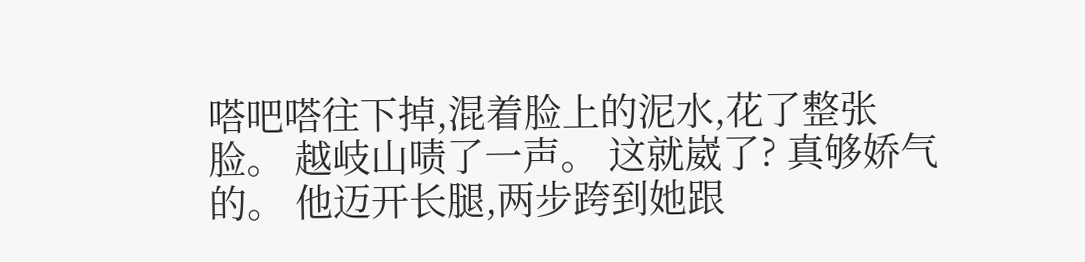嗒吧嗒往下掉,混着脸上的泥水,花了整张脸。 越岐山啧了一声。 这就崴了? 真够娇气的。 他迈开长腿,两步跨到她跟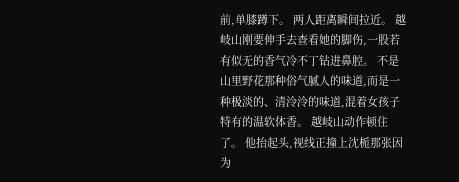前,单膝蹲下。 两人距离瞬间拉近。 越岐山刚要伸手去查看她的脚伤,一股若有似无的香气冷不丁钻进鼻腔。 不是山里野花那种俗气腻人的味道,而是一种极淡的、清泠泠的味道,混着女孩子特有的温软体香。 越岐山动作顿住了。 他抬起头,视线正撞上沈栀那张因为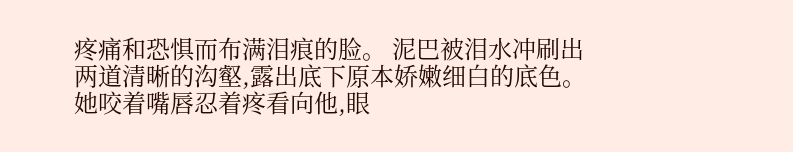疼痛和恐惧而布满泪痕的脸。 泥巴被泪水冲刷出两道清晰的沟壑,露出底下原本娇嫩细白的底色。 她咬着嘴唇忍着疼看向他,眼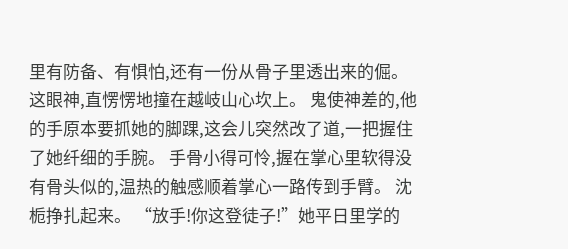里有防备、有惧怕,还有一份从骨子里透出来的倔。 这眼神,直愣愣地撞在越岐山心坎上。 鬼使神差的,他的手原本要抓她的脚踝,这会儿突然改了道,一把握住了她纤细的手腕。 手骨小得可怜,握在掌心里软得没有骨头似的,温热的触感顺着掌心一路传到手臂。 沈栀挣扎起来。 “放手!你这登徒子!”她平日里学的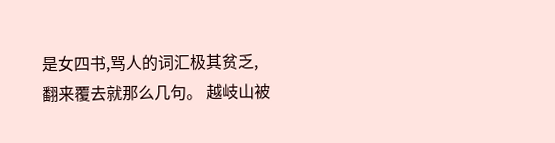是女四书,骂人的词汇极其贫乏,翻来覆去就那么几句。 越岐山被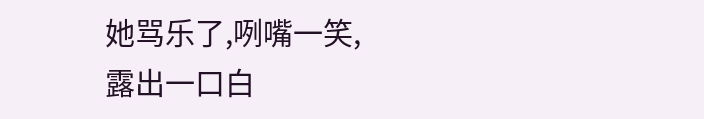她骂乐了,咧嘴一笑,露出一口白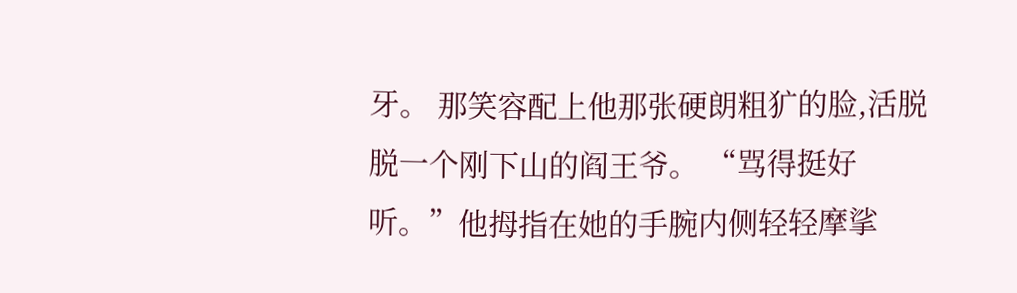牙。 那笑容配上他那张硬朗粗犷的脸,活脱脱一个刚下山的阎王爷。 “骂得挺好听。”他拇指在她的手腕内侧轻轻摩挲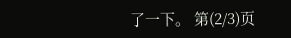了一下。 第(2/3)页